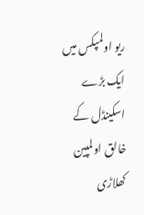ریو اولمپکس میں ایک بڑے اسکینڈل کے خالق اولمپین کھلاڑی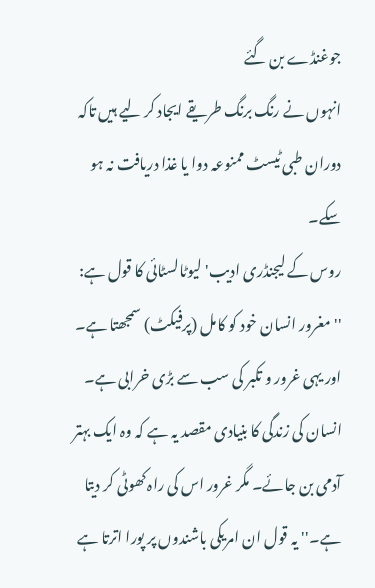جوغنڈے بن گئے
انہوں نے رنگ برنگ طریقے ایجاد کر لیے ہیں تاکہ دوران طبی ٹیسٹ ممنوعہ دوا یا غذا دریافت نہ ہو سکے۔
روس کے لیجنڈری ادیب' لیوٹالسٹائی کا قول ہے: ''مغرور انسان خود کو کامل (پرفیکٹ) سمجھتا ہے۔ اور یہی غرور و تکبر کی سب سے بڑی خرابی ہے۔ انسان کی زندگی کا بنیادی مقصد یہ ہے کہ وہ ایک بہتر آدمی بن جائے۔ مگر غرور اس کی راہ کھوٹی کر دیتا ہے۔'' یہ قول ان امریکی باشندوں پر پورا اترتا ہے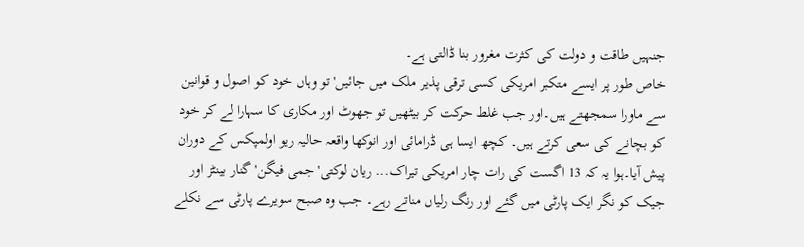جنہیں طاقت و دولت کی کثرت مغرور بنا ڈالتی ہے۔
خاص طور پر ایسے متکبر امریکی کسی ترقی پذیر ملک میں جائیں' تو وہاں خود کو اصول و قوانین سے ماورا سمجھتے ہیں۔اور جب غلط حرکت کر بیٹھیں تو جھوٹ اور مکاری کا سہارا لے کر خود کو بچانے کی سعی کرتے ہیں۔ کچھ ایسا ہی ڈرامائی اور انوکھا واقعہ حالیہ ریو اولمپکس کے دوران پیش آیا۔ہوا یہ کہ 13 اگست کی رات چار امریکی تیراک... ریان لوکتی' جمی فیگن' گنار بینٹز اور جیک کو نگر ایک پارٹی میں گئے اور رنگ رلیاں مناتے رہے۔ جب وہ صبح سویرے پارٹی سے نکلے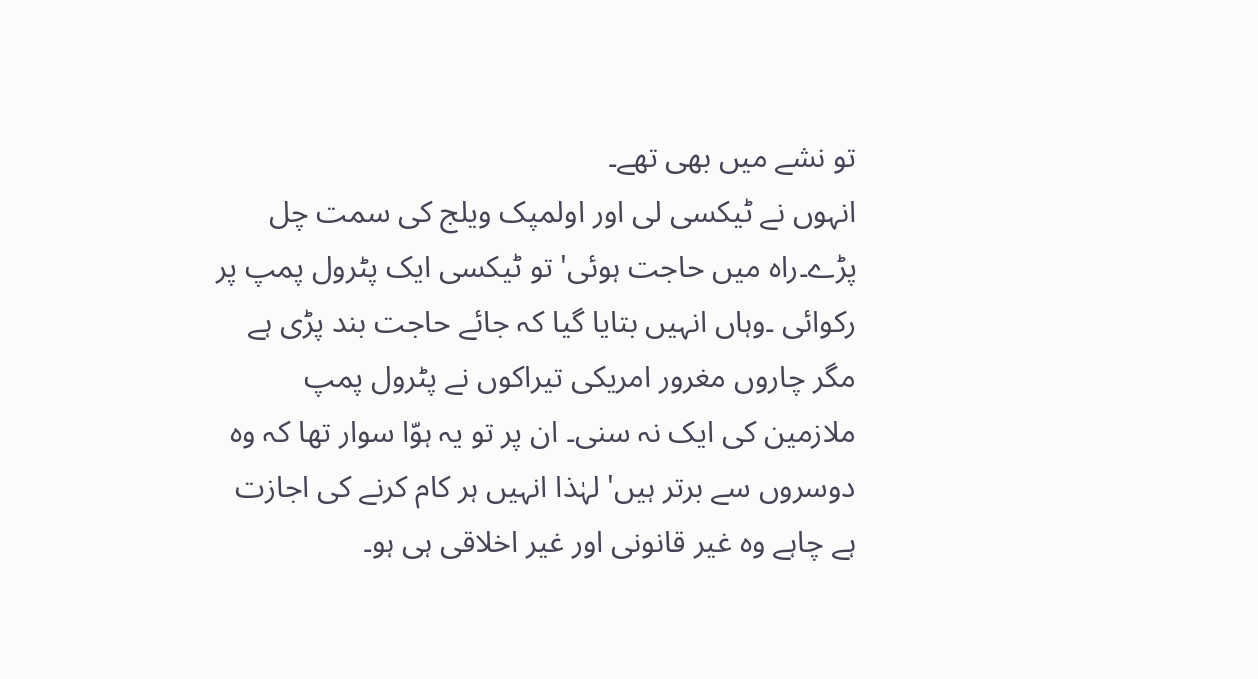تو نشے میں بھی تھے۔
انہوں نے ٹیکسی لی اور اولمپک ویلج کی سمت چل پڑے۔راہ میں حاجت ہوئی' تو ٹیکسی ایک پٹرول پمپ پر رکوائی ۔وہاں انہیں بتایا گیا کہ جائے حاجت بند پڑی ہے مگر چاروں مغرور امریکی تیراکوں نے پٹرول پمپ ملازمین کی ایک نہ سنی۔ ان پر تو یہ ہوّا سوار تھا کہ وہ دوسروں سے برتر ہیں' لہٰذا انہیں ہر کام کرنے کی اجازت ہے چاہے وہ غیر قانونی اور غیر اخلاقی ہی ہو۔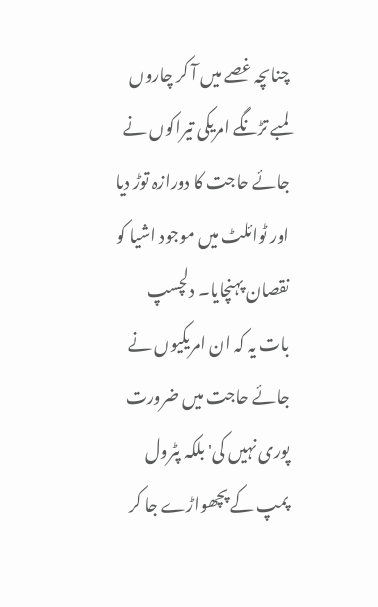چناںچہ غصے میں آ کر چاروں لمبے تڑنگے امریکی تیراکوں نے جائے حاجت کا دورازہ توڑ دیا اور ٹوائلٹ میں موجود اشیا کو نقصان پہنچایا۔ دلچسپ بات یہ کہ ان امریکیوں نے جائے حاجت میں ضرورت پوری نہیں کی' بلکہ پٹرول پمپ کے پچھواڑے جا کر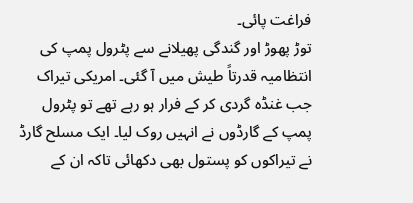فراغت پائی۔
توڑ پھوڑ اور گندگی پھیلانے سے پٹرول پمپ کی انتظامیہ قدرتاً طیش میں آ گئی۔ امریکی تیراک جب غنڈہ گردی کر کے فرار ہو رہے تھے تو پٹرول پمپ کے گارڈوں نے انہیں روک لیا۔ ایک مسلح گارڈ نے تیراکوں کو پستول بھی دکھائی تاکہ ان کے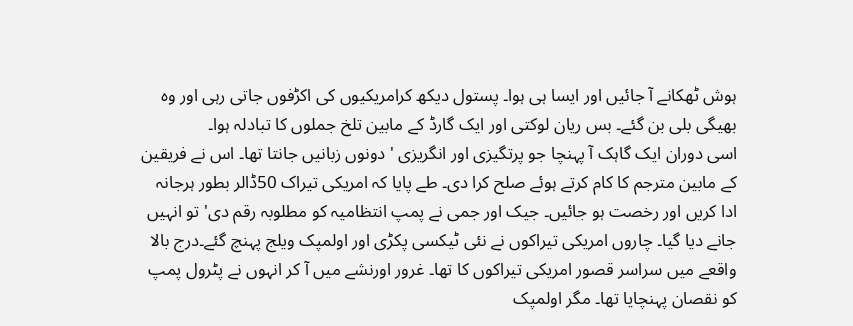ہوش ٹھکانے آ جائیں اور ایسا ہی ہوا۔ پستول دیکھ کرامریکیوں کی اکڑفوں جاتی رہی اور وہ بھیگی بلی بن گئے۔ بس ریان لوکتی اور ایک گارڈ کے مابین تلخ جملوں کا تبادلہ ہوا۔
اسی دوران ایک گاہک آ پہنچا جو پرتگیزی اور انگریزی ' دونوں زبانیں جانتا تھا۔ اس نے فریقین کے مابین مترجم کا کام کرتے ہوئے صلح کرا دی۔ طے پایا کہ امریکی تیراک 50ڈالر بطور ہرجانہ ادا کریں اور رخصت ہو جائیں۔ جیک اور جمی نے پمپ انتظامیہ کو مطلوبہ رقم دی' تو انہیں جانے دیا گیا۔ چاروں امریکی تیراکوں نے نئی ٹیکسی پکڑی اور اولمپک ویلج پہنچ گئے۔درج بالا واقعے میں سراسر قصور امریکی تیراکوں کا تھا۔ غرور اورنشے میں آ کر انہوں نے پٹرول پمپ کو نقصان پہنچایا تھا۔ مگر اولمپک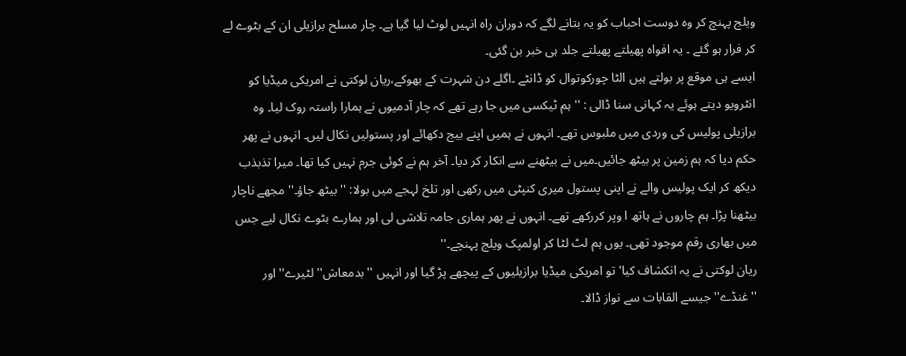ویلج پہنچ کر وہ دوست احباب کو یہ بتانے لگے کہ دوران راہ انہیں لوٹ لیا گیا ہے۔ چار مسلح برازیلی ان کے بٹوے لے کر فرار ہو گئے ۔ یہ افواہ پھیلتے پھیلتے جلد ہی خبر بن گئی۔
ایسے ہی موقع پر بولتے ہیں الٹا چورکوتوال کو ڈانٹے ۔اگلے دن شہرت کے بھوکے،ریان لوکتی نے امریکی میڈیا کو انٹرویو دیتے ہوئے یہ کہانی سنا ڈالی : '' ہم ٹیکسی میں جا رہے تھے کہ چار آدمیوں نے ہمارا راستہ روک لیا۔ وہ برازیلی پولیس کی وردی میں ملبوس تھے۔ انہوں نے ہمیں اپنے بیج دکھائے اور پستولیں نکال لیں۔ انہوں نے پھر حکم دیا کہ ہم زمین پر بیٹھ جائیں۔میں نے بیٹھنے سے انکار کر دیا۔ آخر ہم نے کوئی جرم نہیں کیا تھا۔ میرا تذبذب دیکھ کر ایک پولیس والے نے اپنی پستول میری کنپٹی میں رکھی اور تلخ لہجے میں بولا: '' بیٹھ جاؤ۔'' مجھے ناچار بیٹھنا پڑا۔ ہم چاروں نے ہاتھ ا وپر کررکھے تھے۔ انہوں نے پھر ہماری جامہ تلاشی لی اور ہمارے بٹوے نکال لیے جس میں بھاری رقم موجود تھی۔ یوں ہم لٹ لٹا کر اولمپک ویلج پہنچے۔''
ریان لوکتی نے یہ انکشاف کیا' تو امریکی میڈیا برازیلیوں کے پیچھے پڑ گیا اور انہیں ''بدمعاش'' لٹیرے'' اور ''غنڈے'' جیسے القابات سے نواز ڈالا۔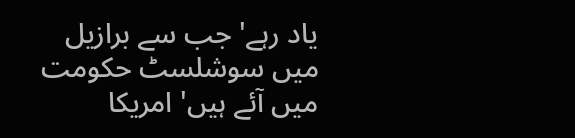یاد رہے' جب سے برازیل میں سوشلسٹ حکومت میں آئے ہیں' امریکا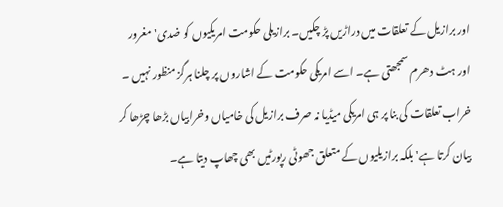اور برازیل کے تعلقات میں دراڑیں پڑ چکیں۔ برازیلی حکومت امریکیوں کو ضدی' مغرور اور ہٹ دھرم سمجھتی ہے۔ اسے امریکی حکومت کے اشاروں پر چلنا ہرگز منظور نہیں ۔ خراب تعلقات کی بنا پر ہی امریکی میڈیا نہ صرف برازیل کی خامیاں وخرابیاں بڑھا چڑھا کر بیان کرتا ہے' بلکہ برازیلیوں کے متعلق جھوٹی رپورٹیں بھی چھاپ دیتا ہے۔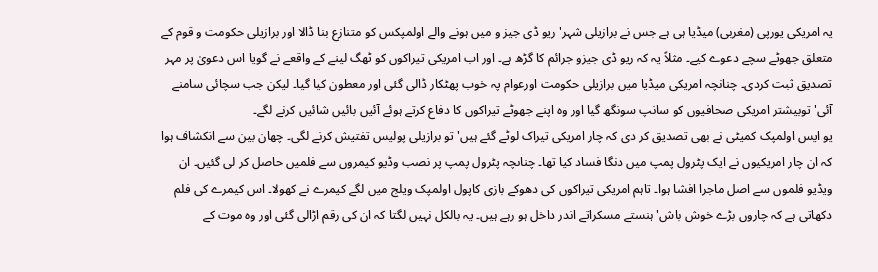یہ امریکی یورپی (مغربی) میڈیا ہی ہے جس نے برازیلی شہر' ریو ڈی جیز و میں ہونے والے اولمپکس کو متنازع بنا ڈالا اور برازیلی حکومت و قوم کے متعلق جھوٹے سچے دعوے کیے۔ مثلاً یہ کہ ریو ڈی جیزو جرائم کا گڑھ ہے۔ اور اب امریکی تیراکوں کو ٹھگ لینے کے واقعے نے گویا اس دعویٰ پر مہر تصدیق ثبت کردی۔ چنانچہ امریکی میڈیا میں برازیلی حکومت اورعوام پہ خوب پھٹکار ڈالی گئی اور معطون کیا گیا۔ لیکن جب سچائی سامنے آئی' توبیشتر امریکی صحافیوں کو سانپ سونگھ گیا اور وہ اپنے جھوٹے تیراکوں کا دفاع کرتے ہوئے آئیں بائیں شائیں کرنے لگے۔
یو ایس اولمپک کمیٹی نے بھی تصدیق کر دی کہ چار امریکی تیراک لوٹے گئے ہیں' تو برازیلی پولیس تفتیش کرنے لگی۔ چھان بین سے انکشاف ہوا کہ ان چار امریکیوں نے ایک پٹرول پمپ میں دنگا فساد کیا تھا۔ چناںچہ پٹرول پمپ پر نصب وڈیو کیمروں سے فلمیں حاصل کر لی گئیں۔ ان ویڈیو فلموں سے اصل ماجرا افشا ہوا۔ تاہم امریکی تیراکوں کی دھوکے بازی کاپول اولمپک ویلج میں لگے کیمرے نے کھولا۔ اس کیمرے کی فلم دکھاتی ہے کہ چاروں بڑے خوش باش' ہنستے مسکراتے اندر داخل ہو رہے ہیں۔ یہ بالکل نہیں لگتا کہ ان کی رقم اڑالی گئی اور وہ موت کے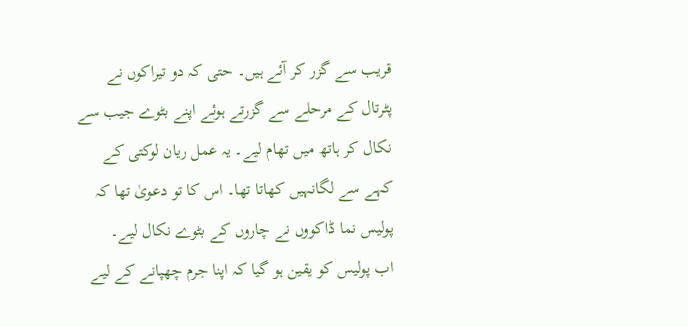قریب سے گزر کر آئے ہیں۔ حتی کہ دو تیراکوں نے پٹرتال کے مرحلے سے گزرتے ہوئے اپنے بٹوے جیب سے نکال کر ہاتھ میں تھام لیے۔ یہ عمل ریان لوکتی کے کہے سے لگانہیں کھاتا تھا۔ اس کا تو دعویٰ تھا کہ پولیس نما ڈاکووں نے چاروں کے بٹوے نکال لیے۔
اب پولیس کو یقین ہو گیا کہ اپنا جرم چھپانے کے لیے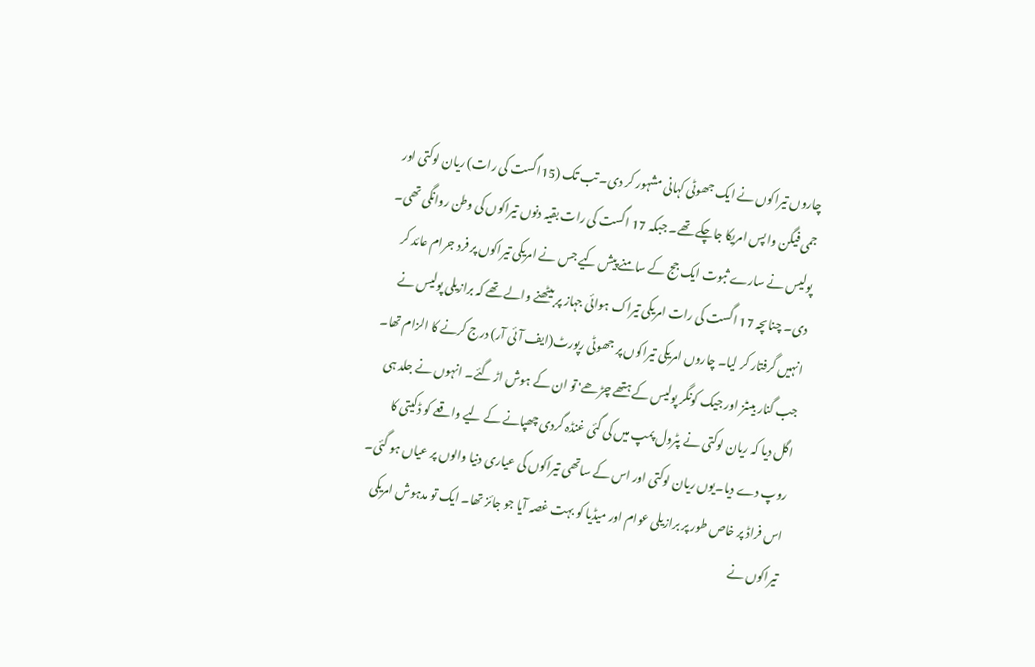چاروں تیراکوں نے ایک جھوٹی کہانی مشہور کر دی۔ تب تک (15اگست کی رات) ریان لوکتی اور جمی فیگن وا پس امریکا جاچکے تھے۔ جبکہ 17 اگست کی رات بقیہ دنوں تیراکوں کی وطن روانگی تھی۔ پولیس نے سارے ثبوت ایک جج کے سامنے پیش کیے جس نے امریکی تیراکوں پر فرد جرام عائد کر دی۔ چناںچہ 17 اگست کی رات امریکی تیراک ہوائی جہاز پر بیٹھنے والے تھے کہ برازیلی پولیس نے انہیں گرفتار کر لیا۔ چاروں امریکی تیراکوں پر جھوٹی رپورٹ(ایف آئی آر) درج کرنے کا الزام تھا۔
جب گنار بینٹز اور جیک کونگر پولیس کے ہتھے چڑھے' تو ان کے ہوش اڑ گئے۔ انہوں نے جلد ہی اگل دیا کہ ریان لوکتی نے پٹرول پمپ میں کی گئی غنڈہ گردی چھپانے کے لیے واقعے کو ڈکیتی کا روپ دے دیا۔یوں ریان لوکتی اور اس کے ساتھی تیراکوں کی عیاری دنیا والوں پر عیاں ہو گئی۔ اس فراڈ پر خاص طور پر برازیلی عوام اور میڈیا کو بہت غصہ آیا جو جائز تھا۔ ایک تو مدہوش امریکی تیراکوں نے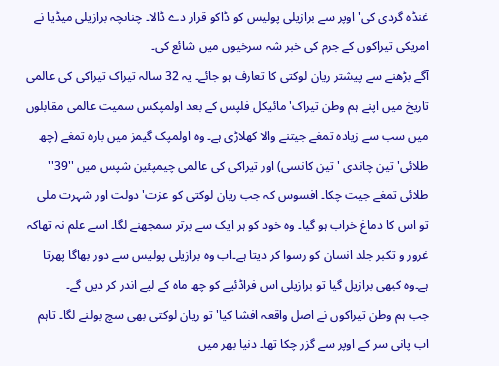غنڈہ گردی کی' اوپر سے برازیلی پولیس کو ڈاکو قرار دے ڈالا۔ چناںچہ برازیلی میڈیا نے امریکی تیراکوں کے جرم کی خبر شہ سرخیوں میں شائع کی۔
آگے بڑھنے سے پیشتر ریان لوکتی کا تعارف ہو جائے۔ یہ 32 سالہ تیراک تیراکی کی عالمی تاریخ میں اپنے ہم وطن تیراک' مائیکل فلپس کے بعد اولمپکس سمیت عالمی مقابلوں میں سب سے زیادہ تمغے جیتنے والا کھلاڑی ہے۔ وہ اولمپک گیمز میں بارہ تمغے (چھ طلائی' تین چاندی ' تین کانسی) اور تیراکی کی عالمی چیمپئین شپس میں ''39'' طلائی تمغے جیت چکا۔ افسوس کہ جب ریان لوکتی کو عزت' دولت اور شہرت ملی تو اس کا دماغ خراب ہو گیا۔ وہ خود کو ہر ایک سے برتر سمجھنے لگا۔ اسے علم نہ تھاکہ غرور و تکبر جلد انسان کو رسوا کر دیتا ہے۔اب وہ برازیلی پولیس سے دور بھاگا پھرتا ہے۔وہ کبھی برازیل گیا تو برازیلی اس فراڈئیے کو چھ ماہ کے لیے اندر کر دیں گے۔
جب ہم وطن تیراکوں نے اصل واقعہ افشا کیا' تو ریان لوکتی بھی سچ بولنے لگا۔ تاہم اب پانی سر کے اوپر سے گزر چکا تھا۔ دنیا بھر میں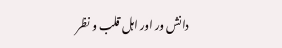دانش ور اور اہل قلب و نظر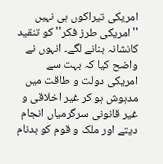امریکی تیراکوں ہی نہیں ''امریکی طرز فکر'' کو تنقید کانشانہ بنانے لگے۔ انہوں نے واضح کیا کہ بہت سے امریکی دولت و طاقت میں مدہوش ہو کر غیر اخلاقی و غیر قانونی سرگرمیاں انجام دیتے اور ملک و قوم کو بدنام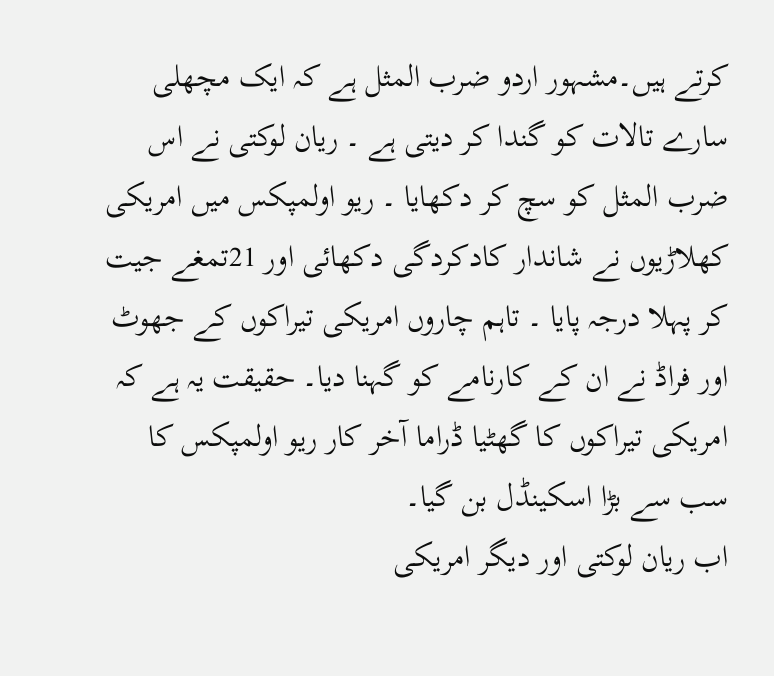کرتے ہیں۔مشہور اردو ضرب المثل ہے کہ ایک مچھلی سارے تالات کو گندا کر دیتی ہے ۔ ریان لوکتی نے اس ضرب المثل کو سچ کر دکھایا ۔ ریو اولمپکس میں امریکی کھلاڑیوں نے شاندار کادکردگی دکھائی اور 21تمغے جیت کر پہلا درجہ پایا ۔ تاہم چاروں امریکی تیراکوں کے جھوٹ اور فراڈ نے ان کے کارنامے کو گہنا دیا۔ حقیقت یہ ہے کہ امریکی تیراکوں کا گھٹیا ڈراما آخر کار ریو اولمپکس کا سب سے بڑا اسکینڈل بن گیا۔
اب ریان لوکتی اور دیگر امریکی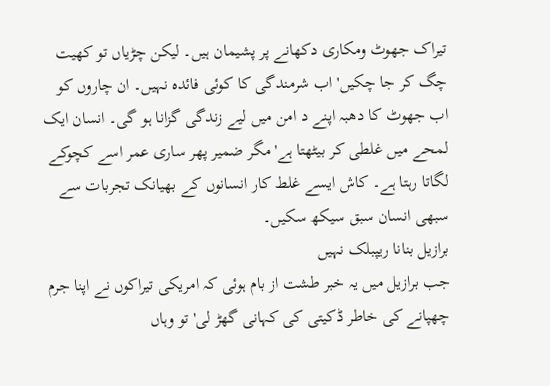تیراک جھوٹ ومکاری دکھانے پر پشیمان ہیں۔ لیکن چڑیاں تو کھیت چگ کر جا چکیں' اب شرمندگی کا کوئی فائدہ نہیں۔ ان چاروں کو اب جھوٹ کا دھبہ اپنے د امن میں لیے زندگی گزانا ہو گی۔ انسان ایک لمحے میں غلطی کر بیٹھتا ہے'مگر ضمیر پھر ساری عمر اسے کچوکے لگاتا رہتا ہے۔ کاش ایسے غلط کار انسانوں کے بھیانک تجربات سے سبھی انسان سبق سیکھ سکیں۔
برازیل بنانا ریپبلک نہیں
جب برازیل میں یہ خبر طشت از بام ہوئی کہ امریکی تیراکوں نے اپنا جرم چھپانے کی خاطر ڈکیتی کی کہانی گھڑ لی' تو وہاں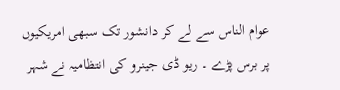عوام الناس سے لے کر دانشور تک سبھی امریکیوں پر برس پڑے ۔ ریو ڈی جینرو کی انتظامیہ نے شہر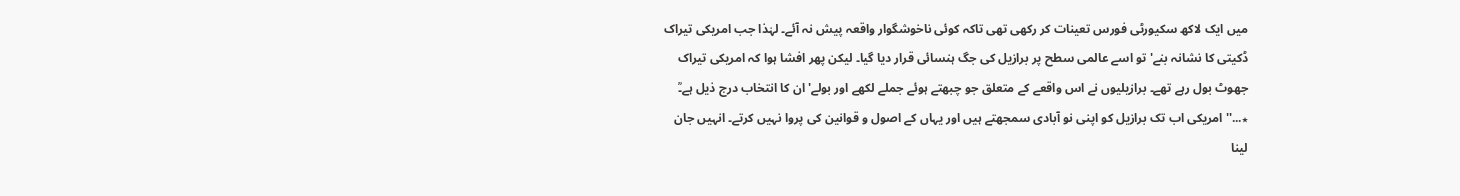میں ایک لاکھ سکیورٹی فورس تعینات کر رکھی تھی تاکہ کوئی ناخوشگوار واقعہ پیش نہ آئے۔ لہٰذا جب امریکی تیراک ڈکیتی کا نشانہ بنے' تو اسے عالمی سطح پر برازیل کی جگ ہنسائی قرار دیا گیا۔ لیکن پھر افشا ہوا کہ امریکی تیراک جھوٹ بول رہے تھے۔ برازیلیوں نے اس واقعے کے متعلق جو چبھتے ہوئے جملے لکھے اور بولے' ان کا انتخاب درج ذیل ہے۔ؒ
٭...''امریکی اب تک برازیل کو اپنی نو آبادی سمجھتے ہیں اور یہاں کے اصول و قوانین کی پروا نہیں کرتے۔ انہیں جان لینا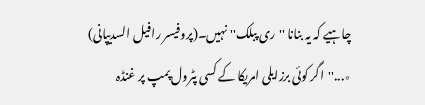چاہیے کہ یہ بنانا ''ری پبلک'' نہیں۔(پروفیسر رافیل السدیپانی)
٭...''اگر کوئی برزایلی امریکا کے کسی پٹرول پمپ پر غنڈہ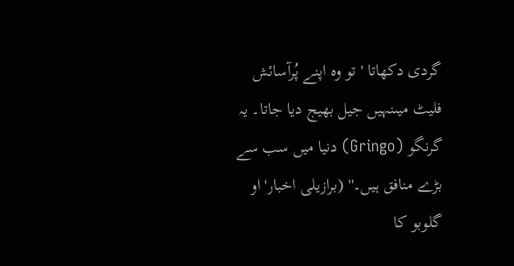گردی دکھاتا ' تو وہ اپنے پُرآسائش فلیٹ میںنہیں جیل بھیج دیا جاتا۔ یہ گرنگو (Gringo) دنیا میں سب سے بڑے منافق ہیں۔'' (برازیلی اخبار' او گلوبو کا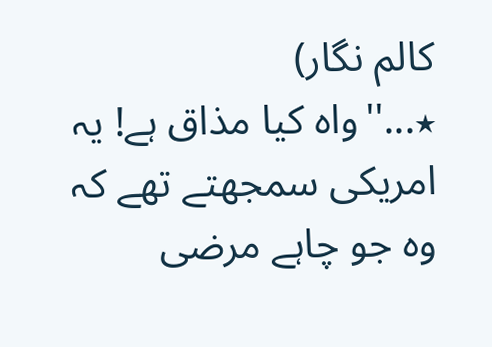کالم نگار)
٭...''واہ کیا مذاق ہے! یہ امریکی سمجھتے تھے کہ وہ جو چاہے مرضی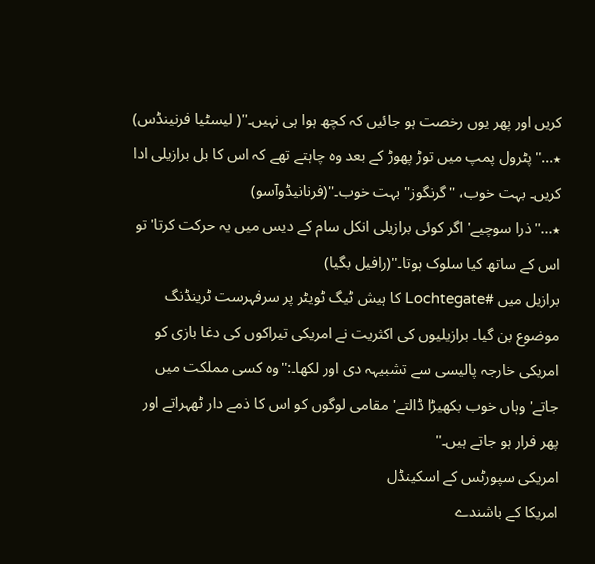کریں اور پھر یوں رخصت ہو جائیں کہ کچھ ہوا ہی نہیں۔''( لیسٹیا فرنینڈس)
٭...''پٹرول پمپ میں توڑ پھوڑ کے بعد وہ چاہتے تھے کہ اس کا بل برازیلی ادا کریں۔ بہت خوب، ''گرنگوز'' بہت خوب۔''(فرنانیڈوآسو)
٭...''ذرا سوچیے' اگر کوئی برازیلی انکل سام کے دیس میں یہ حرکت کرتا' تو اس کے ساتھ کیا سلوک ہوتا۔''(رافیل بگیا)
برازیل میں #Lochtegate کا ہیش ٹیگ ٹویٹر پر سرفہرست ٹرینڈنگ موضوع بن گیا۔ برازیلیوں کی اکثریت نے امریکی تیراکوں کی دغا بازی کو امریکی خارجہ پالیسی سے تشبیہہ دی اور لکھا۔:''وہ کسی مملکت میں جاتے' وہاں خوب بکھیڑا ڈالتے' مقامی لوگوں کو اس کا ذمے دار ٹھہراتے اور پھر فرار ہو جاتے ہیں۔''
امریکی سپورٹس کے اسکینڈل
امریکا کے باشندے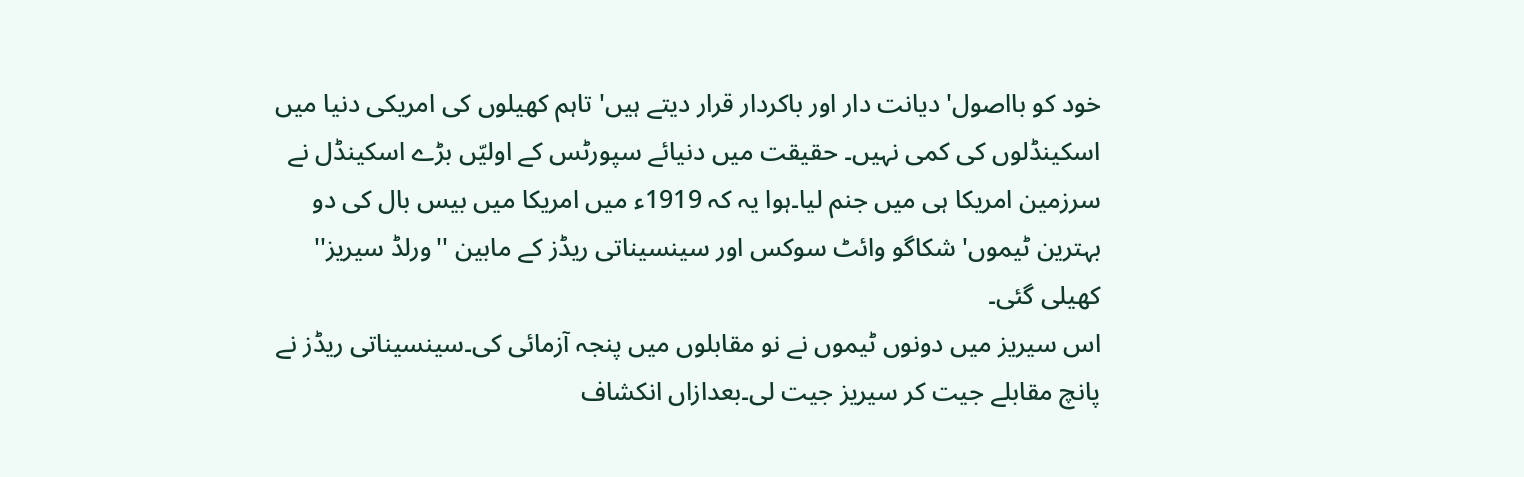خود کو بااصول' دیانت دار اور باکردار قرار دیتے ہیں' تاہم کھیلوں کی امریکی دنیا میں اسکینڈلوں کی کمی نہیں۔ حقیقت میں دنیائے سپورٹس کے اولیّں بڑے اسکینڈل نے سرزمین امریکا ہی میں جنم لیا۔ہوا یہ کہ 1919ء میں امریکا میں بیس بال کی دو بہترین ٹیموں' شکاگو وائٹ سوکس اور سینسیناتی ریڈز کے مابین ''ورلڈ سیریز'' کھیلی گئی۔
اس سیریز میں دونوں ٹیموں نے نو مقابلوں میں پنجہ آزمائی کی۔سینسیناتی ریڈز نے پانچ مقابلے جیت کر سیریز جیت لی۔بعدازاں انکشاف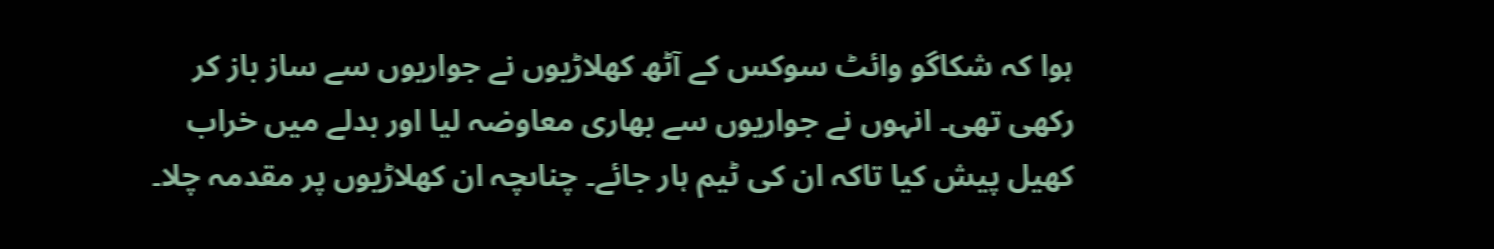ہوا کہ شکاگو وائٹ سوکس کے آٹھ کھلاڑیوں نے جواریوں سے ساز باز کر رکھی تھی۔ انہوں نے جواریوں سے بھاری معاوضہ لیا اور بدلے میں خراب کھیل پیش کیا تاکہ ان کی ٹیم ہار جائے۔ چناںچہ ان کھلاڑیوں پر مقدمہ چلا۔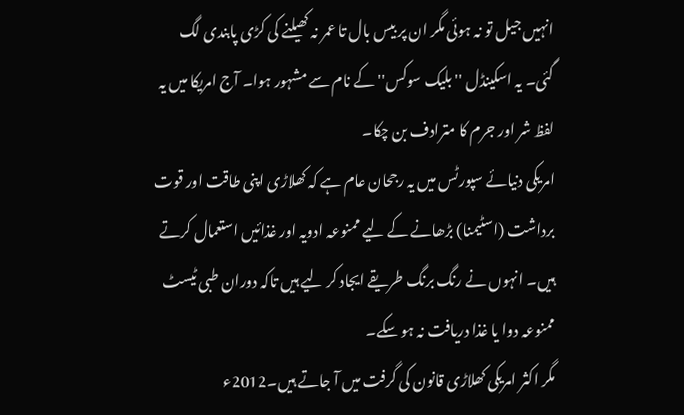انہیں جیل تو نہ ہوئی مگر ان پر بیس بال تا عمر نہ کھیلنے کی کڑی پابندی لگ گئی۔ یہ اسکینڈل ''بلیک سوکس'' کے نام سے مشہور ہوا۔ آج امریکا میں یہ لفظ شر اور جرم کا مترادف بن چکا۔
امریکی دنیائے سپورٹس میں یہ رجحان عام ہے کہ کھلاڑی اپنی طاقت اور قوت برداشت (اسٹیمنا) بڑھانے کے لیے ممنوعہ ادویہ اور غذائیں استعمال کرتے ہیں۔ انہوں نے رنگ برنگ طریقے ایجاد کر لیے ہیں تاکہ دوران طبی ٹیسٹ ممنوعہ دوا یا غذا دریافت نہ ہو سکے۔
مگر اکثر امریکی کھلاڑی قانون کی گرفت میں آ جاتے ہیں۔2012ء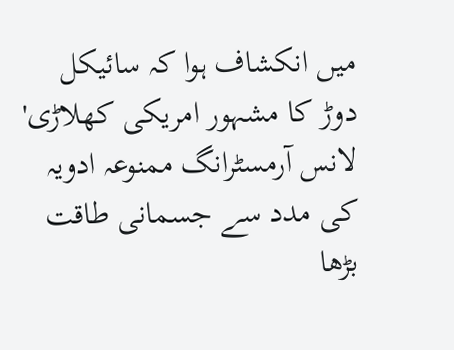میں انکشاف ہوا کہ سائیکل دوڑ کا مشہور امریکی کھلاڑی' لانس آرمسٹرانگ ممنوعہ ادویہ کی مدد سے جسمانی طاقت بڑھا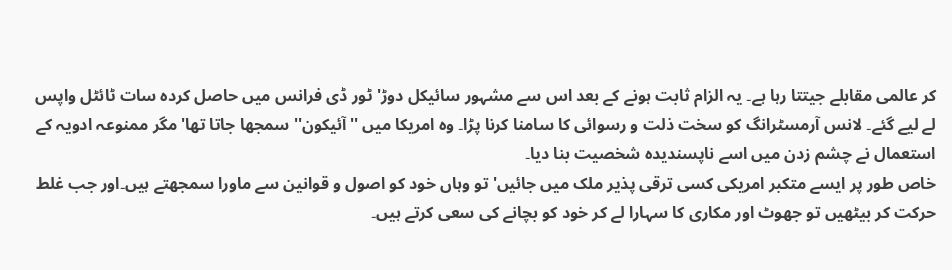کر عالمی مقابلے جیتتا رہا ہے۔ یہ الزام ثابت ہونے کے بعد اس سے مشہور سائیکل دوڑ' ٹور ڈی فرانس میں حاصل کردہ سات ٹائٹل واپس لے لیے گئے۔ لانس آرمسٹرانگ کو سخت ذلت و رسوائی کا سامنا کرنا پڑا۔ وہ امریکا میں ''آئیکون'' سمجھا جاتا تھا' مگر ممنوعہ ادویہ کے استعمال نے چشم زدن میں اسے ناپسندیدہ شخصیت بنا دیا۔
خاص طور پر ایسے متکبر امریکی کسی ترقی پذیر ملک میں جائیں' تو وہاں خود کو اصول و قوانین سے ماورا سمجھتے ہیں۔اور جب غلط حرکت کر بیٹھیں تو جھوٹ اور مکاری کا سہارا لے کر خود کو بچانے کی سعی کرتے ہیں۔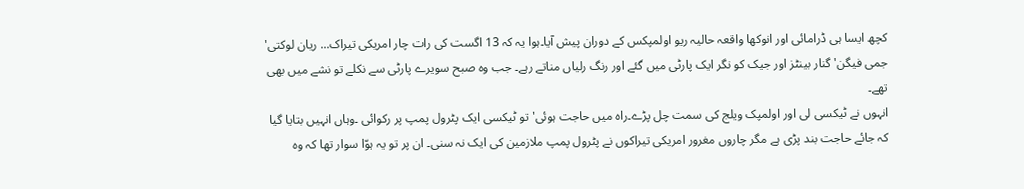کچھ ایسا ہی ڈرامائی اور انوکھا واقعہ حالیہ ریو اولمپکس کے دوران پیش آیا۔ہوا یہ کہ 13 اگست کی رات چار امریکی تیراک... ریان لوکتی' جمی فیگن' گنار بینٹز اور جیک کو نگر ایک پارٹی میں گئے اور رنگ رلیاں مناتے رہے۔ جب وہ صبح سویرے پارٹی سے نکلے تو نشے میں بھی تھے۔
انہوں نے ٹیکسی لی اور اولمپک ویلج کی سمت چل پڑے۔راہ میں حاجت ہوئی' تو ٹیکسی ایک پٹرول پمپ پر رکوائی ۔وہاں انہیں بتایا گیا کہ جائے حاجت بند پڑی ہے مگر چاروں مغرور امریکی تیراکوں نے پٹرول پمپ ملازمین کی ایک نہ سنی۔ ان پر تو یہ ہوّا سوار تھا کہ وہ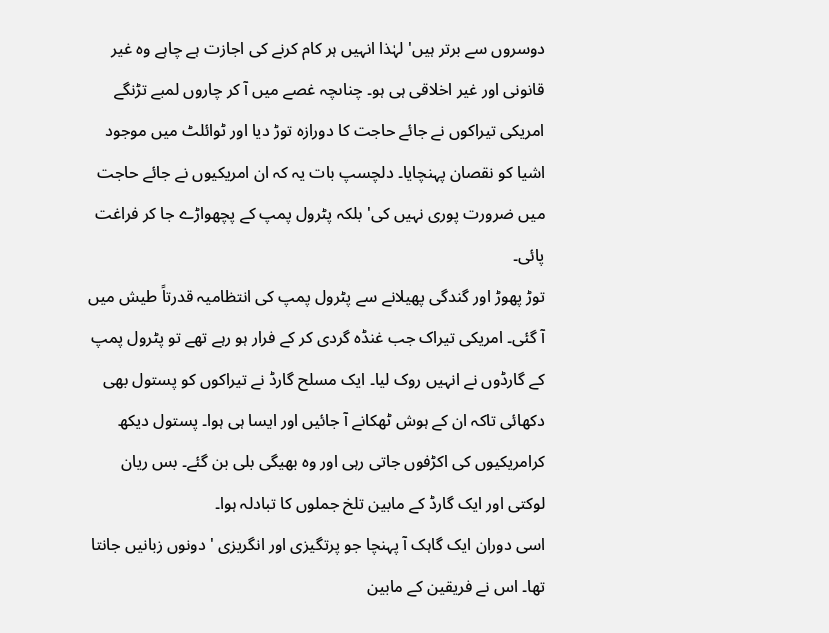دوسروں سے برتر ہیں' لہٰذا انہیں ہر کام کرنے کی اجازت ہے چاہے وہ غیر قانونی اور غیر اخلاقی ہی ہو۔ چناںچہ غصے میں آ کر چاروں لمبے تڑنگے امریکی تیراکوں نے جائے حاجت کا دورازہ توڑ دیا اور ٹوائلٹ میں موجود اشیا کو نقصان پہنچایا۔ دلچسپ بات یہ کہ ان امریکیوں نے جائے حاجت میں ضرورت پوری نہیں کی' بلکہ پٹرول پمپ کے پچھواڑے جا کر فراغت پائی۔
توڑ پھوڑ اور گندگی پھیلانے سے پٹرول پمپ کی انتظامیہ قدرتاً طیش میں آ گئی۔ امریکی تیراک جب غنڈہ گردی کر کے فرار ہو رہے تھے تو پٹرول پمپ کے گارڈوں نے انہیں روک لیا۔ ایک مسلح گارڈ نے تیراکوں کو پستول بھی دکھائی تاکہ ان کے ہوش ٹھکانے آ جائیں اور ایسا ہی ہوا۔ پستول دیکھ کرامریکیوں کی اکڑفوں جاتی رہی اور وہ بھیگی بلی بن گئے۔ بس ریان لوکتی اور ایک گارڈ کے مابین تلخ جملوں کا تبادلہ ہوا۔
اسی دوران ایک گاہک آ پہنچا جو پرتگیزی اور انگریزی ' دونوں زبانیں جانتا تھا۔ اس نے فریقین کے مابین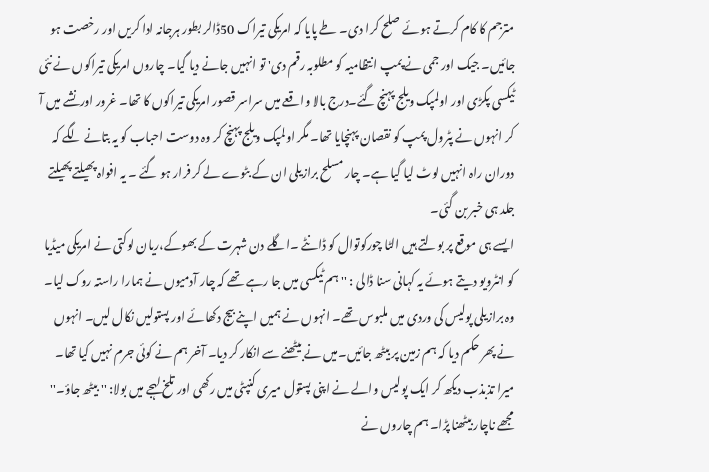مترجم کا کام کرتے ہوئے صلح کرا دی۔ طے پایا کہ امریکی تیراک 50ڈالر بطور ہرجانہ ادا کریں اور رخصت ہو جائیں۔ جیک اور جمی نے پمپ انتظامیہ کو مطلوبہ رقم دی' تو انہیں جانے دیا گیا۔ چاروں امریکی تیراکوں نے نئی ٹیکسی پکڑی اور اولمپک ویلج پہنچ گئے۔درج بالا واقعے میں سراسر قصور امریکی تیراکوں کا تھا۔ غرور اورنشے میں آ کر انہوں نے پٹرول پمپ کو نقصان پہنچایا تھا۔ مگر اولمپک ویلج پہنچ کر وہ دوست احباب کو یہ بتانے لگے کہ دوران راہ انہیں لوٹ لیا گیا ہے۔ چار مسلح برازیلی ان کے بٹوے لے کر فرار ہو گئے ۔ یہ افواہ پھیلتے پھیلتے جلد ہی خبر بن گئی۔
ایسے ہی موقع پر بولتے ہیں الٹا چورکوتوال کو ڈانٹے ۔اگلے دن شہرت کے بھوکے،ریان لوکتی نے امریکی میڈیا کو انٹرویو دیتے ہوئے یہ کہانی سنا ڈالی : '' ہم ٹیکسی میں جا رہے تھے کہ چار آدمیوں نے ہمارا راستہ روک لیا۔ وہ برازیلی پولیس کی وردی میں ملبوس تھے۔ انہوں نے ہمیں اپنے بیج دکھائے اور پستولیں نکال لیں۔ انہوں نے پھر حکم دیا کہ ہم زمین پر بیٹھ جائیں۔میں نے بیٹھنے سے انکار کر دیا۔ آخر ہم نے کوئی جرم نہیں کیا تھا۔ میرا تذبذب دیکھ کر ایک پولیس والے نے اپنی پستول میری کنپٹی میں رکھی اور تلخ لہجے میں بولا: '' بیٹھ جاؤ۔'' مجھے ناچار بیٹھنا پڑا۔ ہم چاروں نے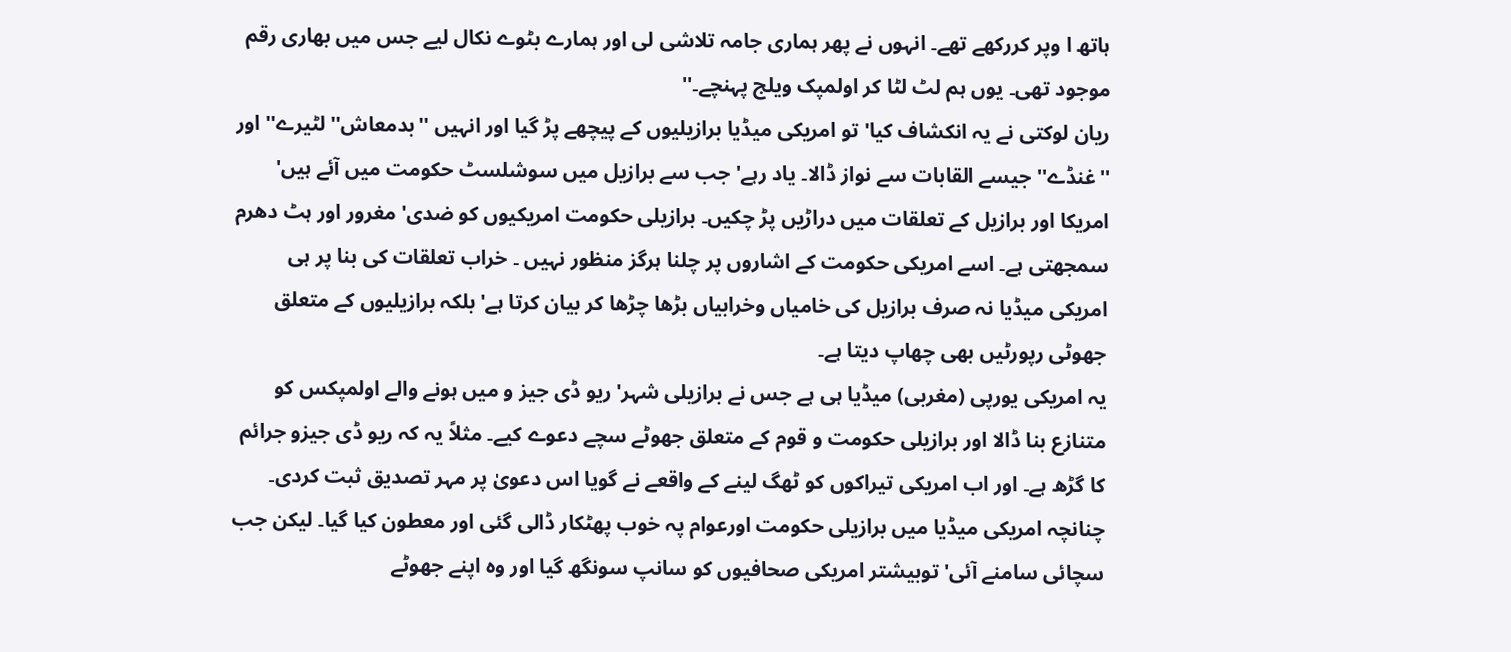ہاتھ ا وپر کررکھے تھے۔ انہوں نے پھر ہماری جامہ تلاشی لی اور ہمارے بٹوے نکال لیے جس میں بھاری رقم موجود تھی۔ یوں ہم لٹ لٹا کر اولمپک ویلج پہنچے۔''
ریان لوکتی نے یہ انکشاف کیا' تو امریکی میڈیا برازیلیوں کے پیچھے پڑ گیا اور انہیں ''بدمعاش'' لٹیرے'' اور ''غنڈے'' جیسے القابات سے نواز ڈالا۔ یاد رہے' جب سے برازیل میں سوشلسٹ حکومت میں آئے ہیں' امریکا اور برازیل کے تعلقات میں دراڑیں پڑ چکیں۔ برازیلی حکومت امریکیوں کو ضدی' مغرور اور ہٹ دھرم سمجھتی ہے۔ اسے امریکی حکومت کے اشاروں پر چلنا ہرگز منظور نہیں ۔ خراب تعلقات کی بنا پر ہی امریکی میڈیا نہ صرف برازیل کی خامیاں وخرابیاں بڑھا چڑھا کر بیان کرتا ہے' بلکہ برازیلیوں کے متعلق جھوٹی رپورٹیں بھی چھاپ دیتا ہے۔
یہ امریکی یورپی (مغربی) میڈیا ہی ہے جس نے برازیلی شہر' ریو ڈی جیز و میں ہونے والے اولمپکس کو متنازع بنا ڈالا اور برازیلی حکومت و قوم کے متعلق جھوٹے سچے دعوے کیے۔ مثلاً یہ کہ ریو ڈی جیزو جرائم کا گڑھ ہے۔ اور اب امریکی تیراکوں کو ٹھگ لینے کے واقعے نے گویا اس دعویٰ پر مہر تصدیق ثبت کردی۔ چنانچہ امریکی میڈیا میں برازیلی حکومت اورعوام پہ خوب پھٹکار ڈالی گئی اور معطون کیا گیا۔ لیکن جب سچائی سامنے آئی' توبیشتر امریکی صحافیوں کو سانپ سونگھ گیا اور وہ اپنے جھوٹے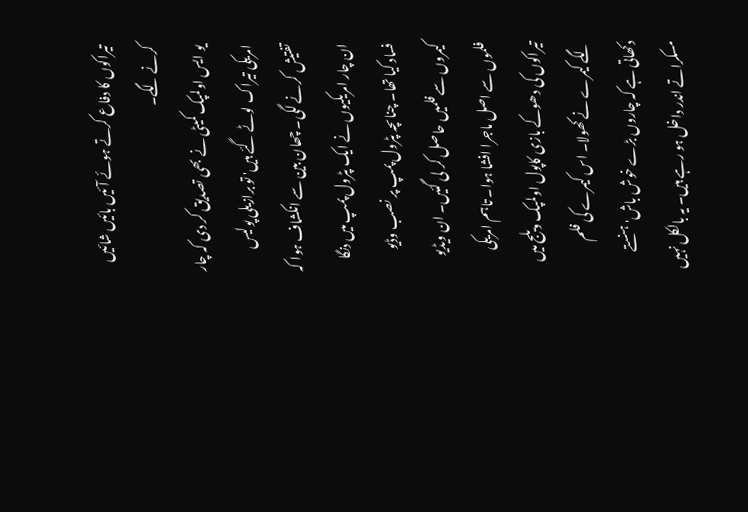تیراکوں کا دفاع کرتے ہوئے آئیں بائیں شائیں کرنے لگے۔
یو ایس اولمپک کمیٹی نے بھی تصدیق کر دی کہ چار امریکی تیراک لوٹے گئے ہیں' تو برازیلی پولیس تفتیش کرنے لگی۔ چھان بین سے انکشاف ہوا کہ ان چار امریکیوں نے ایک پٹرول پمپ میں دنگا فساد کیا تھا۔ چناںچہ پٹرول پمپ پر نصب وڈیو کیمروں سے فلمیں حاصل کر لی گئیں۔ ان ویڈیو فلموں سے اصل ماجرا افشا ہوا۔ تاہم امریکی تیراکوں کی دھوکے بازی کاپول اولمپک ویلج میں لگے کیمرے نے کھولا۔ اس کیمرے کی فلم دکھاتی ہے کہ چاروں بڑے خوش باش' ہنستے مسکراتے اندر داخل ہو رہے ہیں۔ یہ بالکل نہیں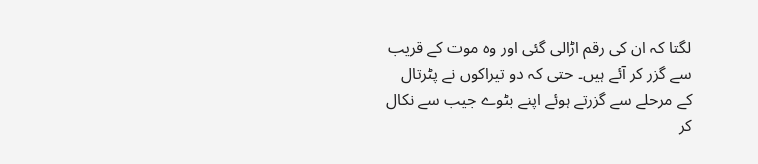لگتا کہ ان کی رقم اڑالی گئی اور وہ موت کے قریب سے گزر کر آئے ہیں۔ حتی کہ دو تیراکوں نے پٹرتال کے مرحلے سے گزرتے ہوئے اپنے بٹوے جیب سے نکال کر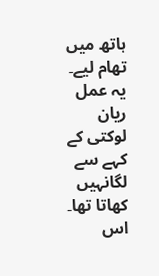ہاتھ میں تھام لیے۔ یہ عمل ریان لوکتی کے کہے سے لگانہیں کھاتا تھا۔ اس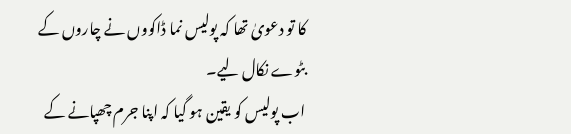کا تو دعویٰ تھا کہ پولیس نما ڈاکووں نے چاروں کے بٹوے نکال لیے۔
اب پولیس کو یقین ہو گیا کہ اپنا جرم چھپانے کے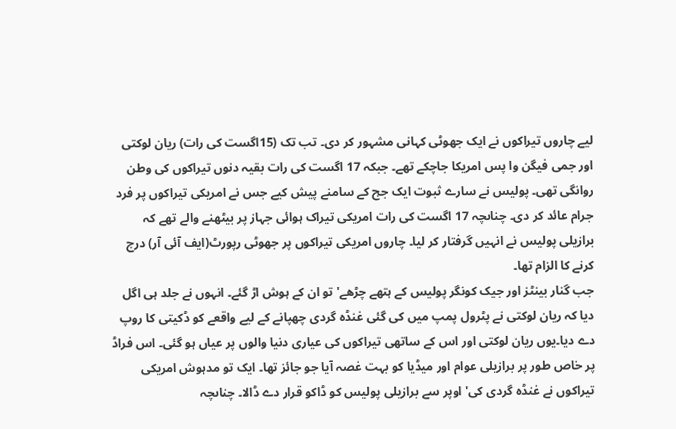لیے چاروں تیراکوں نے ایک جھوٹی کہانی مشہور کر دی۔ تب تک (15اگست کی رات) ریان لوکتی اور جمی فیگن وا پس امریکا جاچکے تھے۔ جبکہ 17 اگست کی رات بقیہ دنوں تیراکوں کی وطن روانگی تھی۔ پولیس نے سارے ثبوت ایک جج کے سامنے پیش کیے جس نے امریکی تیراکوں پر فرد جرام عائد کر دی۔ چناںچہ 17 اگست کی رات امریکی تیراک ہوائی جہاز پر بیٹھنے والے تھے کہ برازیلی پولیس نے انہیں گرفتار کر لیا۔ چاروں امریکی تیراکوں پر جھوٹی رپورٹ(ایف آئی آر) درج کرنے کا الزام تھا۔
جب گنار بینٹز اور جیک کونگر پولیس کے ہتھے چڑھے' تو ان کے ہوش اڑ گئے۔ انہوں نے جلد ہی اگل دیا کہ ریان لوکتی نے پٹرول پمپ میں کی گئی غنڈہ گردی چھپانے کے لیے واقعے کو ڈکیتی کا روپ دے دیا۔یوں ریان لوکتی اور اس کے ساتھی تیراکوں کی عیاری دنیا والوں پر عیاں ہو گئی۔ اس فراڈ پر خاص طور پر برازیلی عوام اور میڈیا کو بہت غصہ آیا جو جائز تھا۔ ایک تو مدہوش امریکی تیراکوں نے غنڈہ گردی کی' اوپر سے برازیلی پولیس کو ڈاکو قرار دے ڈالا۔ چناںچہ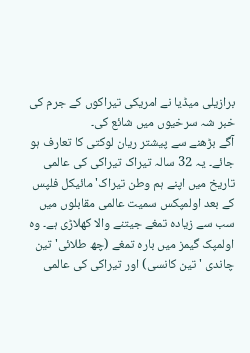برازیلی میڈیا نے امریکی تیراکوں کے جرم کی خبر شہ سرخیوں میں شائع کی۔
آگے بڑھنے سے پیشتر ریان لوکتی کا تعارف ہو جائے۔ یہ 32 سالہ تیراک تیراکی کی عالمی تاریخ میں اپنے ہم وطن تیراک' مائیکل فلپس کے بعد اولمپکس سمیت عالمی مقابلوں میں سب سے زیادہ تمغے جیتنے والا کھلاڑی ہے۔ وہ اولمپک گیمز میں بارہ تمغے (چھ طلائی' تین چاندی ' تین کانسی) اور تیراکی کی عالمی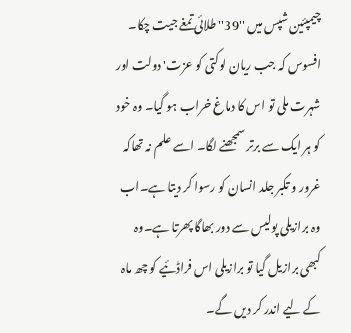چیمپئین شپس میں ''39'' طلائی تمغے جیت چکا۔ افسوس کہ جب ریان لوکتی کو عزت' دولت اور شہرت ملی تو اس کا دماغ خراب ہو گیا۔ وہ خود کو ہر ایک سے برتر سمجھنے لگا۔ اسے علم نہ تھاکہ غرور و تکبر جلد انسان کو رسوا کر دیتا ہے۔اب وہ برازیلی پولیس سے دور بھاگا پھرتا ہے۔وہ کبھی برازیل گیا تو برازیلی اس فراڈئیے کو چھ ماہ کے لیے اندر کر دیں گے۔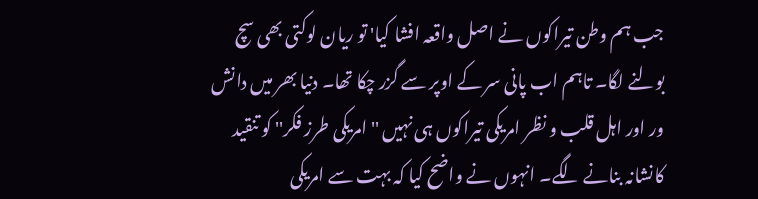جب ہم وطن تیراکوں نے اصل واقعہ افشا کیا' تو ریان لوکتی بھی سچ بولنے لگا۔ تاہم اب پانی سر کے اوپر سے گزر چکا تھا۔ دنیا بھر میں دانش ور اور اہل قلب و نظر امریکی تیراکوں ہی نہیں ''امریکی طرز فکر'' کو تنقید کانشانہ بنانے لگے۔ انہوں نے واضح کیا کہ بہت سے امریکی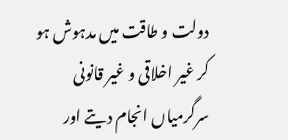دولت و طاقت میں مدہوش ہو کر غیر اخلاقی و غیر قانونی سرگرمیاں انجام دیتے اور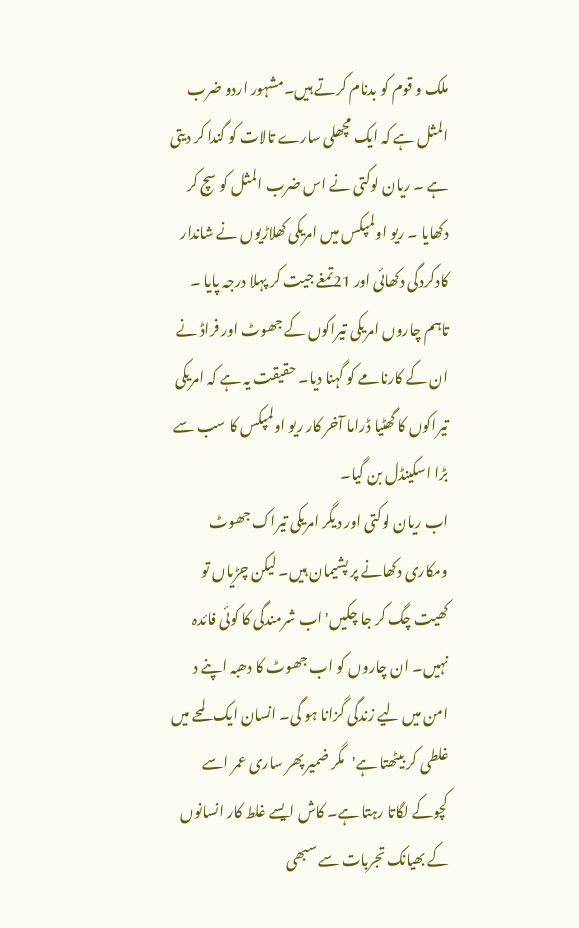ملک و قوم کو بدنام کرتے ہیں۔مشہور اردو ضرب المثل ہے کہ ایک مچھلی سارے تالات کو گندا کر دیتی ہے ۔ ریان لوکتی نے اس ضرب المثل کو سچ کر دکھایا ۔ ریو اولمپکس میں امریکی کھلاڑیوں نے شاندار کادکردگی دکھائی اور 21تمغے جیت کر پہلا درجہ پایا ۔ تاہم چاروں امریکی تیراکوں کے جھوٹ اور فراڈ نے ان کے کارنامے کو گہنا دیا۔ حقیقت یہ ہے کہ امریکی تیراکوں کا گھٹیا ڈراما آخر کار ریو اولمپکس کا سب سے بڑا اسکینڈل بن گیا۔
اب ریان لوکتی اور دیگر امریکی تیراک جھوٹ ومکاری دکھانے پر پشیمان ہیں۔ لیکن چڑیاں تو کھیت چگ کر جا چکیں' اب شرمندگی کا کوئی فائدہ نہیں۔ ان چاروں کو اب جھوٹ کا دھبہ اپنے د امن میں لیے زندگی گزانا ہو گی۔ انسان ایک لمحے میں غلطی کر بیٹھتا ہے'مگر ضمیر پھر ساری عمر اسے کچوکے لگاتا رہتا ہے۔ کاش ایسے غلط کار انسانوں کے بھیانک تجربات سے سبھی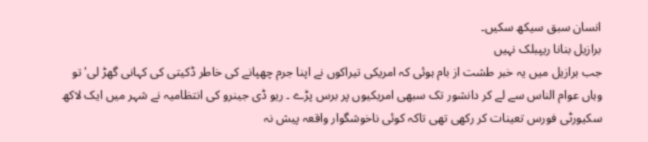انسان سبق سیکھ سکیں۔
برازیل بنانا ریپبلک نہیں
جب برازیل میں یہ خبر طشت از بام ہوئی کہ امریکی تیراکوں نے اپنا جرم چھپانے کی خاطر ڈکیتی کی کہانی گھڑ لی' تو وہاں عوام الناس سے لے کر دانشور تک سبھی امریکیوں پر برس پڑے ۔ ریو ڈی جینرو کی انتظامیہ نے شہر میں ایک لاکھ سکیورٹی فورس تعینات کر رکھی تھی تاکہ کوئی ناخوشگوار واقعہ پیش نہ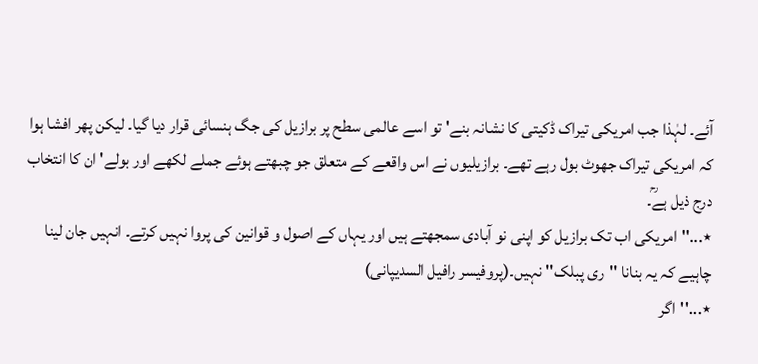آئے۔ لہٰذا جب امریکی تیراک ڈکیتی کا نشانہ بنے' تو اسے عالمی سطح پر برازیل کی جگ ہنسائی قرار دیا گیا۔ لیکن پھر افشا ہوا کہ امریکی تیراک جھوٹ بول رہے تھے۔ برازیلیوں نے اس واقعے کے متعلق جو چبھتے ہوئے جملے لکھے اور بولے' ان کا انتخاب درج ذیل ہے۔ؒ
٭...''امریکی اب تک برازیل کو اپنی نو آبادی سمجھتے ہیں اور یہاں کے اصول و قوانین کی پروا نہیں کرتے۔ انہیں جان لینا چاہیے کہ یہ بنانا ''ری پبلک'' نہیں۔(پروفیسر رافیل السدیپانی)
٭...''اگر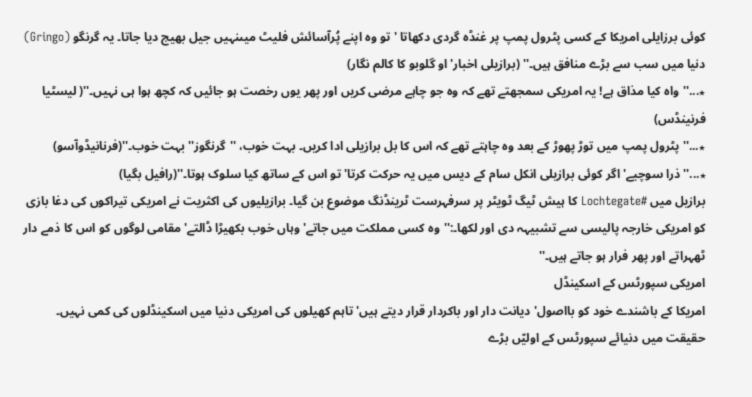کوئی برزایلی امریکا کے کسی پٹرول پمپ پر غنڈہ گردی دکھاتا ' تو وہ اپنے پُرآسائش فلیٹ میںنہیں جیل بھیج دیا جاتا۔ یہ گرنگو (Gringo) دنیا میں سب سے بڑے منافق ہیں۔'' (برازیلی اخبار' او گلوبو کا کالم نگار)
٭...''واہ کیا مذاق ہے! یہ امریکی سمجھتے تھے کہ وہ جو چاہے مرضی کریں اور پھر یوں رخصت ہو جائیں کہ کچھ ہوا ہی نہیں۔''( لیسٹیا فرنینڈس)
٭...''پٹرول پمپ میں توڑ پھوڑ کے بعد وہ چاہتے تھے کہ اس کا بل برازیلی ادا کریں۔ بہت خوب، ''گرنگوز'' بہت خوب۔''(فرنانیڈوآسو)
٭...''ذرا سوچیے' اگر کوئی برازیلی انکل سام کے دیس میں یہ حرکت کرتا' تو اس کے ساتھ کیا سلوک ہوتا۔''(رافیل بگیا)
برازیل میں #Lochtegate کا ہیش ٹیگ ٹویٹر پر سرفہرست ٹرینڈنگ موضوع بن گیا۔ برازیلیوں کی اکثریت نے امریکی تیراکوں کی دغا بازی کو امریکی خارجہ پالیسی سے تشبیہہ دی اور لکھا۔:''وہ کسی مملکت میں جاتے' وہاں خوب بکھیڑا ڈالتے' مقامی لوگوں کو اس کا ذمے دار ٹھہراتے اور پھر فرار ہو جاتے ہیں۔''
امریکی سپورٹس کے اسکینڈل
امریکا کے باشندے خود کو بااصول' دیانت دار اور باکردار قرار دیتے ہیں' تاہم کھیلوں کی امریکی دنیا میں اسکینڈلوں کی کمی نہیں۔ حقیقت میں دنیائے سپورٹس کے اولیّں بڑے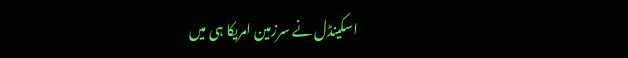اسکینڈل نے سرزمین امریکا ہی میں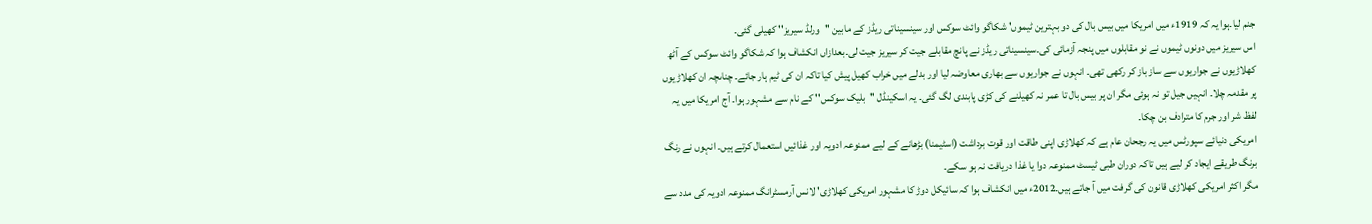جنم لیا۔ہوا یہ کہ 1919ء میں امریکا میں بیس بال کی دو بہترین ٹیموں' شکاگو وائٹ سوکس اور سینسیناتی ریڈز کے مابین ''ورلڈ سیریز'' کھیلی گئی۔
اس سیریز میں دونوں ٹیموں نے نو مقابلوں میں پنجہ آزمائی کی۔سینسیناتی ریڈز نے پانچ مقابلے جیت کر سیریز جیت لی۔بعدازاں انکشاف ہوا کہ شکاگو وائٹ سوکس کے آٹھ کھلاڑیوں نے جواریوں سے ساز باز کر رکھی تھی۔ انہوں نے جواریوں سے بھاری معاوضہ لیا اور بدلے میں خراب کھیل پیش کیا تاکہ ان کی ٹیم ہار جائے۔ چناںچہ ان کھلاڑیوں پر مقدمہ چلا۔ انہیں جیل تو نہ ہوئی مگر ان پر بیس بال تا عمر نہ کھیلنے کی کڑی پابندی لگ گئی۔ یہ اسکینڈل ''بلیک سوکس'' کے نام سے مشہور ہوا۔ آج امریکا میں یہ لفظ شر اور جرم کا مترادف بن چکا۔
امریکی دنیائے سپورٹس میں یہ رجحان عام ہے کہ کھلاڑی اپنی طاقت اور قوت برداشت (اسٹیمنا) بڑھانے کے لیے ممنوعہ ادویہ اور غذائیں استعمال کرتے ہیں۔ انہوں نے رنگ برنگ طریقے ایجاد کر لیے ہیں تاکہ دوران طبی ٹیسٹ ممنوعہ دوا یا غذا دریافت نہ ہو سکے۔
مگر اکثر امریکی کھلاڑی قانون کی گرفت میں آ جاتے ہیں۔2012ء میں انکشاف ہوا کہ سائیکل دوڑ کا مشہور امریکی کھلاڑی' لانس آرمسٹرانگ ممنوعہ ادویہ کی مدد سے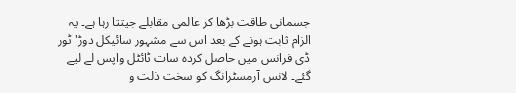جسمانی طاقت بڑھا کر عالمی مقابلے جیتتا رہا ہے۔ یہ الزام ثابت ہونے کے بعد اس سے مشہور سائیکل دوڑ' ٹور ڈی فرانس میں حاصل کردہ سات ٹائٹل واپس لے لیے گئے۔ لانس آرمسٹرانگ کو سخت ذلت و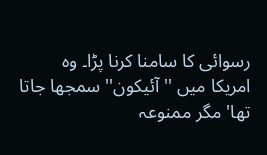رسوائی کا سامنا کرنا پڑا۔ وہ امریکا میں ''آئیکون'' سمجھا جاتا تھا' مگر ممنوعہ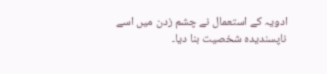ادویہ کے استعمال نے چشم زدن میں اسے ناپسندیدہ شخصیت بنا دیا۔